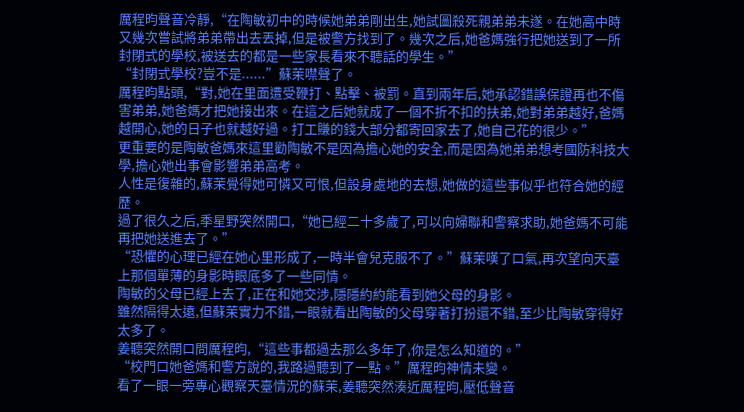厲程昀聲音冷靜,“在陶敏初中的時候她弟弟剛出生,她試圖殺死親弟弟未遂。在她高中時又幾次嘗試將弟弟帶出去丟掉,但是被警方找到了。幾次之后,她爸媽強行把她送到了一所封閉式的學校,被送去的都是一些家長看來不聽話的學生。”
“封閉式學校?豈不是......”蘇茉噤聲了。
厲程昀點頭,“對,她在里面遭受鞭打、點擊、被罰。直到兩年后,她承認錯誤保證再也不傷害弟弟,她爸媽才把她接出來。在這之后她就成了一個不折不扣的扶弟,她對弟弟越好,爸媽越開心,她的日子也就越好過。打工賺的錢大部分都寄回家去了,她自己花的很少。”
更重要的是陶敏爸媽來這里勸陶敏不是因為擔心她的安全,而是因為她弟弟想考國防科技大學,擔心她出事會影響弟弟高考。
人性是復雜的,蘇茉覺得她可憐又可恨,但設身處地的去想,她做的這些事似乎也符合她的經歷。
過了很久之后,季星野突然開口,“她已經二十多歲了,可以向婦聯和警察求助,她爸媽不可能再把她送進去了。”
“恐懼的心理已經在她心里形成了,一時半會兒克服不了。”蘇茉嘆了口氣,再次望向天臺上那個單薄的身影時眼底多了一些同情。
陶敏的父母已經上去了,正在和她交涉,隱隱約約能看到她父母的身影。
雖然隔得太遠,但蘇茉實力不錯,一眼就看出陶敏的父母穿著打扮還不錯,至少比陶敏穿得好太多了。
姜聽突然開口問厲程昀,“這些事都過去那么多年了,你是怎么知道的。”
“校門口她爸媽和警方說的,我路過聽到了一點。”厲程昀神情未變。
看了一眼一旁專心觀察天臺情況的蘇茉,姜聽突然湊近厲程昀,壓低聲音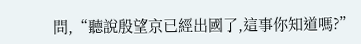問,“聽說殷望京已經出國了,這事你知道嗎?”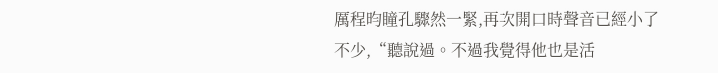厲程昀瞳孔驟然一緊,再次開口時聲音已經小了不少,“聽說過。不過我覺得他也是活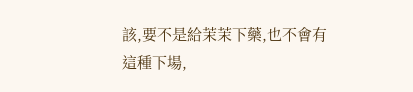該,要不是給茉茉下藥,也不會有這種下場,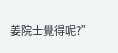姜院士覺得呢?”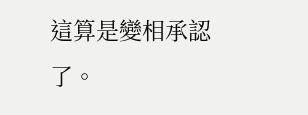這算是變相承認了。